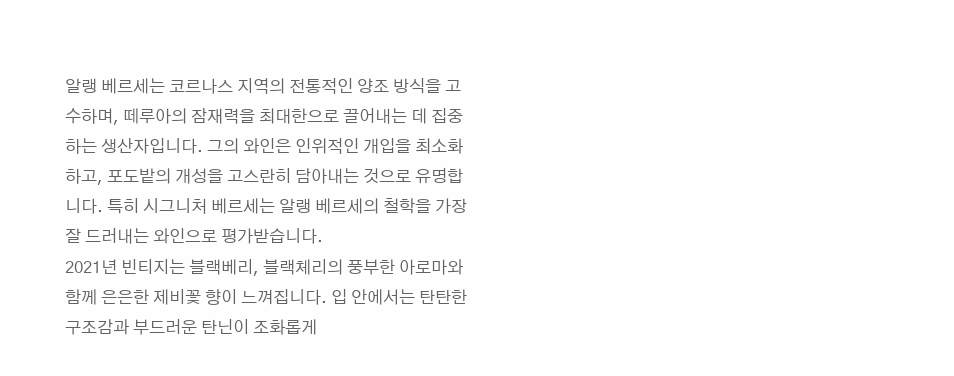알랭 베르세는 코르나스 지역의 전통적인 양조 방식을 고수하며, 떼루아의 잠재력을 최대한으로 끌어내는 데 집중하는 생산자입니다. 그의 와인은 인위적인 개입을 최소화하고, 포도밭의 개성을 고스란히 담아내는 것으로 유명합니다. 특히 시그니처 베르세는 알랭 베르세의 철학을 가장 잘 드러내는 와인으로 평가받습니다.
2021년 빈티지는 블랙베리, 블랙체리의 풍부한 아로마와 함께 은은한 제비꽃 향이 느껴집니다. 입 안에서는 탄탄한 구조감과 부드러운 탄닌이 조화롭게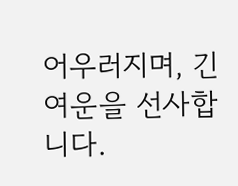어우러지며, 긴 여운을 선사합니다.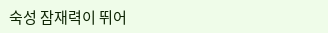숙성 잠재력이 뛰어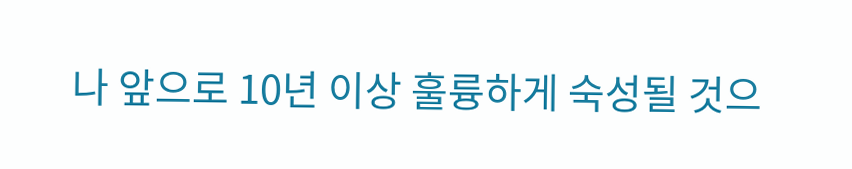나 앞으로 10년 이상 훌륭하게 숙성될 것으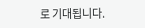로 기대됩니다.